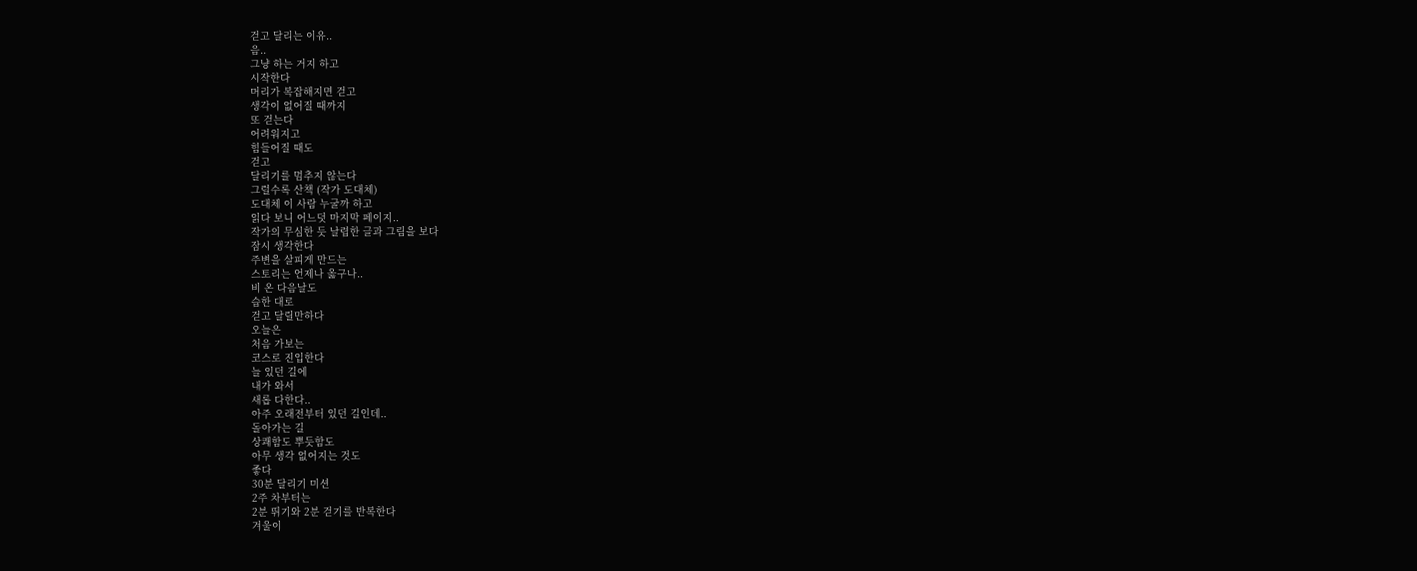걷고 달리는 이유..
음..
그냥 하는 거지 하고
시작한다
머리가 복잡해지면 걷고
생각이 없어질 때까지
또 걷는다
어려워지고
힘들어질 때도
걷고
달리기를 멈추지 않는다
그럴수록 산책 (작가 도대체)
도대체 이 사람 누굴까 하고
읽다 보니 어느덧 마지막 페이지..
작가의 무심한 듯 날렵한 글과 그림을 보다
잠시 생각한다
주변을 살피게 만드는
스토리는 언제나 옳구나..
비 온 다음날도
습한 대로
걷고 달릴만하다
오늘은
처음 가보는
코스로 진입한다
늘 있던 길에
내가 와서
새롭 다한다..
아주 오래전부터 있던 길인데..
돌아가는 길
상쾌함도 뿌듯함도
아무 생각 없어지는 것도
좋다
30분 달리기 미션
2주 차부터는
2분 뛰기와 2분 걷기를 반복한다
겨울이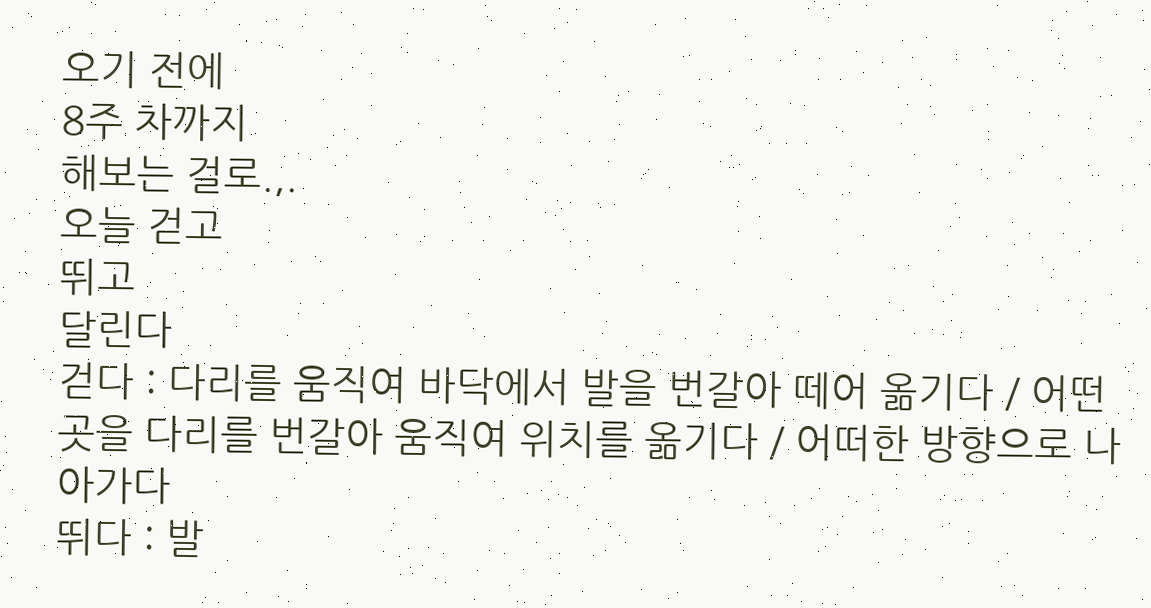오기 전에
8주 차까지
해보는 걸로.,.
오늘 걷고
뛰고
달린다
걷다 : 다리를 움직여 바닥에서 발을 번갈아 떼어 옮기다 / 어떤 곳을 다리를 번갈아 움직여 위치를 옮기다 / 어떠한 방향으로 나아가다
뛰다 : 발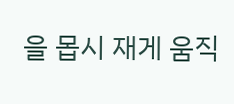을 몹시 재게 움직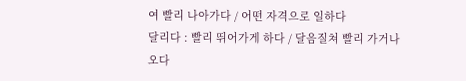여 빨리 나아가다 / 어떤 자격으로 일하다
달리다 : 빨리 뛰어가게 하다 / 달음질쳐 빨리 가거나 오다